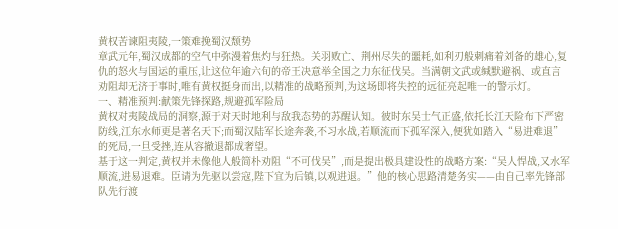黄权苦谏阻夷陵,一策难挽蜀汉颓势
章武元年,蜀汉成都的空气中弥漫着焦灼与狂热。关羽败亡、荆州尽失的噩耗,如利刃般刺痛着刘备的雄心,复仇的怒火与国运的重压,让这位年逾六旬的帝王决意举全国之力东征伐吴。当满朝文武或缄默避祸、或直言劝阻却无济于事时,唯有黄权挺身而出,以精准的战略预判,为这场即将失控的远征亮起唯一的警示灯。
一、精准预判:献策先锋探路,规避孤军险局
黄权对夷陵战局的洞察,源于对天时地利与敌我态势的苏醒认知。彼时东吴士气正盛,依托长江天险布下严密防线,江东水师更是著名天下;而蜀汉陆军长途奔袭,不习水战,若顺流而下孤军深入,便犹如踏入“易进难退”的死局,一旦受挫,连从容撤退都成奢望。
基于这一判定,黄权并未像他人般简朴劝阻“不可伐吴”,而是提出极具建设性的战略方案:“吴人悍战,又水军顺流,进易退难。臣请为先驱以尝寇,陛下宜为后镇,以观进退。”他的核心思路清楚务实——由自己率先锋部队先行渡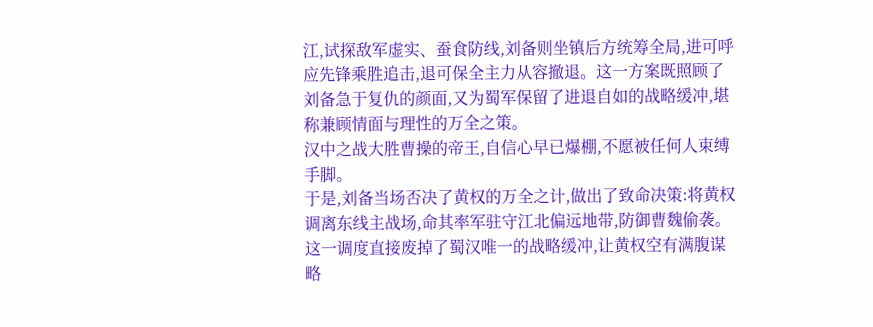江,试探敌军虚实、蚕食防线,刘备则坐镇后方统筹全局,进可呼应先锋乘胜追击,退可保全主力从容撤退。这一方案既照顾了刘备急于复仇的颜面,又为蜀军保留了进退自如的战略缓冲,堪称兼顾情面与理性的万全之策。
汉中之战大胜曹操的帝王,自信心早已爆棚,不愿被任何人束缚手脚。
于是,刘备当场否决了黄权的万全之计,做出了致命决策:将黄权调离东线主战场,命其率军驻守江北偏远地带,防御曹魏偷袭。这一调度直接废掉了蜀汉唯一的战略缓冲,让黄权空有满腹谋略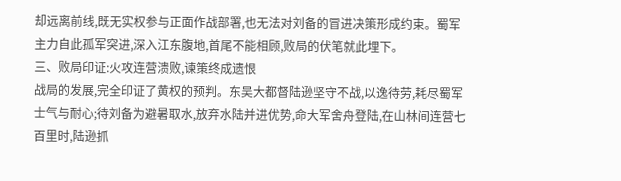却远离前线,既无实权参与正面作战部署,也无法对刘备的冒进决策形成约束。蜀军主力自此孤军突进,深入江东腹地,首尾不能相顾,败局的伏笔就此埋下。
三、败局印证:火攻连营溃败,谏策终成遗恨
战局的发展,完全印证了黄权的预判。东吴大都督陆逊坚守不战,以逸待劳,耗尽蜀军士气与耐心;待刘备为避暑取水,放弃水陆并进优势,命大军舍舟登陆,在山林间连营七百里时,陆逊抓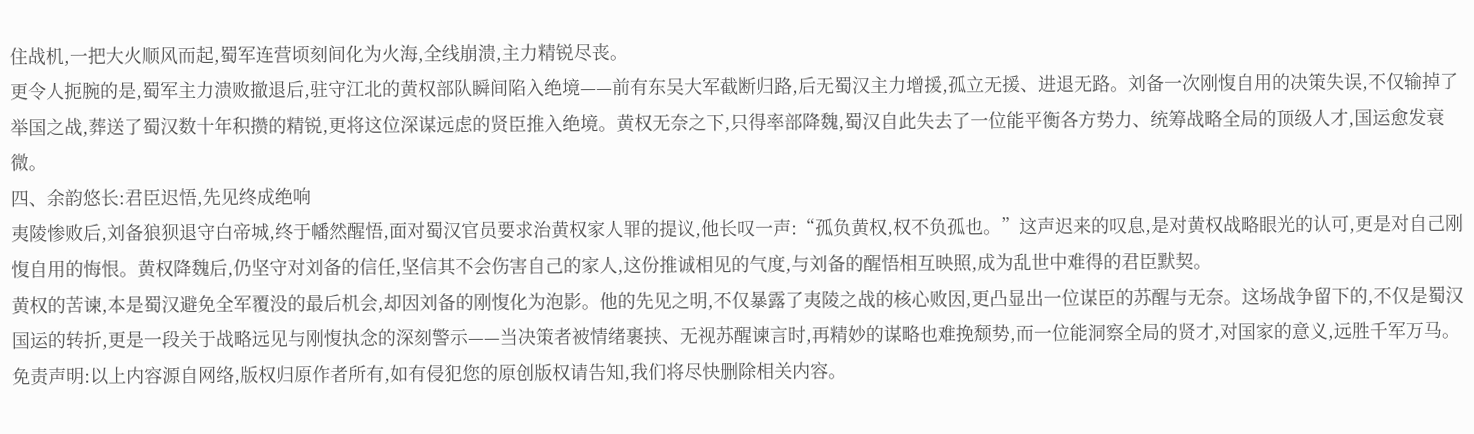住战机,一把大火顺风而起,蜀军连营顷刻间化为火海,全线崩溃,主力精锐尽丧。
更令人扼腕的是,蜀军主力溃败撤退后,驻守江北的黄权部队瞬间陷入绝境——前有东吴大军截断归路,后无蜀汉主力增援,孤立无援、进退无路。刘备一次刚愎自用的决策失误,不仅输掉了举国之战,葬送了蜀汉数十年积攒的精锐,更将这位深谋远虑的贤臣推入绝境。黄权无奈之下,只得率部降魏,蜀汉自此失去了一位能平衡各方势力、统筹战略全局的顶级人才,国运愈发衰微。
四、余韵悠长:君臣迟悟,先见终成绝响
夷陵惨败后,刘备狼狈退守白帝城,终于幡然醒悟,面对蜀汉官员要求治黄权家人罪的提议,他长叹一声:“孤负黄权,权不负孤也。”这声迟来的叹息,是对黄权战略眼光的认可,更是对自己刚愎自用的悔恨。黄权降魏后,仍坚守对刘备的信任,坚信其不会伤害自己的家人,这份推诚相见的气度,与刘备的醒悟相互映照,成为乱世中难得的君臣默契。
黄权的苦谏,本是蜀汉避免全军覆没的最后机会,却因刘备的刚愎化为泡影。他的先见之明,不仅暴露了夷陵之战的核心败因,更凸显出一位谋臣的苏醒与无奈。这场战争留下的,不仅是蜀汉国运的转折,更是一段关于战略远见与刚愎执念的深刻警示——当决策者被情绪裹挟、无视苏醒谏言时,再精妙的谋略也难挽颓势,而一位能洞察全局的贤才,对国家的意义,远胜千军万马。
免责声明:以上内容源自网络,版权归原作者所有,如有侵犯您的原创版权请告知,我们将尽快删除相关内容。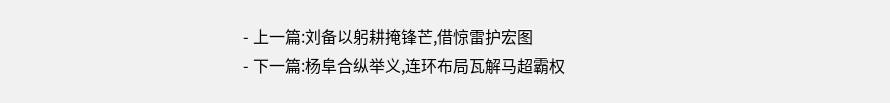- 上一篇:刘备以躬耕掩锋芒,借惊雷护宏图
- 下一篇:杨阜合纵举义,连环布局瓦解马超霸权